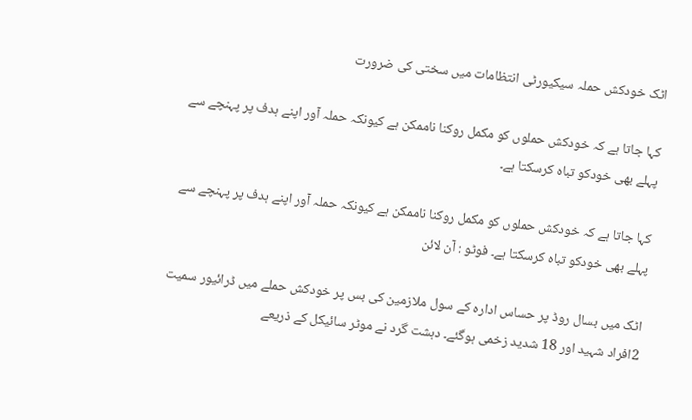اٹک خودکش حملہ سیکیورٹی انتظامات میں سختی کی ضرورت

کہا جاتا ہے کہ خودکش حملوں کو مکمل روکنا ناممکن ہے کیونکہ حملہ آور اپنے ہدف پر پہنچے سے پہلے بھی خودکو تباہ کرسکتا ہے۔

کہا جاتا ہے کہ خودکش حملوں کو مکمل روکنا ناممکن ہے کیونکہ حملہ آور اپنے ہدف پر پہنچے سے پہلے بھی خودکو تباہ کرسکتا ہے۔ فوٹو : آن لائن

اٹک میں بسال روڈ پر حساس ادارہ کے سول ملازمین کی بس پر خودکش حملے میں ڈرائیور سمیت 2افراد شہید اور 18 شدید زخمی ہوگئے۔ دہشت گرد نے موٹر سائیکل کے ذریعے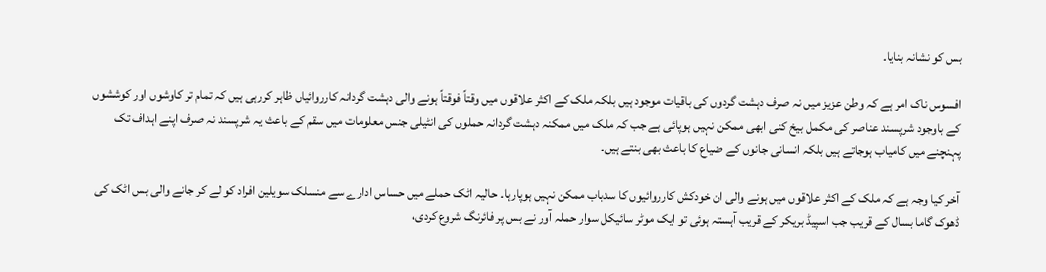بس کو نشانہ بنایا۔

افسوس ناک امر ہے کہ وطن عزیز میں نہ صرف دہشت گردوں کی باقیات موجود ہیں بلکہ ملک کے اکثر علاقوں میں وقتاً فوقتاً ہونے والی دہشت گردانہ کارروائیاں ظاہر کررہی ہیں کہ تمام تر کاوشوں اور کوششوں کے باوجود شرپسند عناصر کی مکمل بیخ کنی ابھی ممکن نہیں ہوپائی ہے جب کہ ملک میں ممکنہ دہشت گردانہ حملوں کی انٹیلی جنس معلومات میں سقم کے باعث یہ شرپسند نہ صرف اپنے اہداف تک پہنچنے میں کامیاب ہوجاتے ہیں بلکہ انسانی جانوں کے ضیاع کا باعث بھی بنتے ہیں۔

آخر کیا وجہ ہے کہ ملک کے اکثر علاقوں میں ہونے والی ان خودکش کارروائیوں کا سدباب ممکن نہیں ہوپارہا۔ حالیہ اٹک حملے میں حساس ادارے سے منسلک سویلین افراد کو لے کر جانے والی بس اٹک کی ڈھوک گاما بسال کے قریب جب اسپیڈ بریکر کے قریب آہستہ ہوئی تو ایک موٹر سائیکل سوار حملہ آور نے بس پر فائرنگ شروع کردی،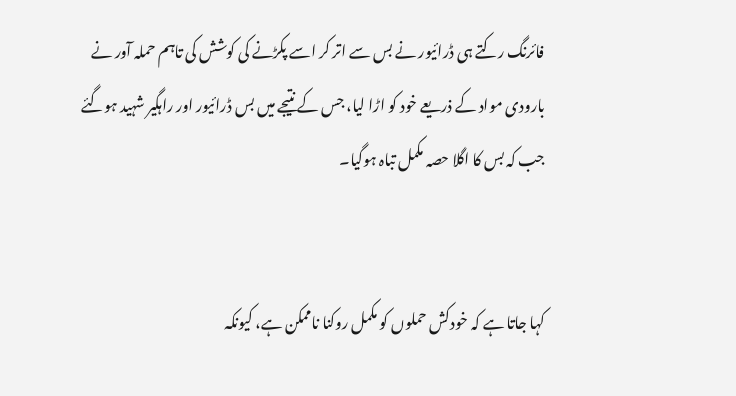فائرنگ رکتے ہی ڈرائیور نے بس سے اتر کر اسے پکڑنے کی کوشش کی تاہم حملہ آور نے بارودی مواد کے ذریعے خود کو اڑا لیا، جس کے نتیجے میں بس ڈرائیور اور راہگیر شہید ہوگئے جب کہ بس کا اگلا حصہ مکمل تباہ ہوگیا۔


کہا جاتا ہے کہ خودکش حملوں کو مکمل روکنا ناممکن ہے، کیونکہ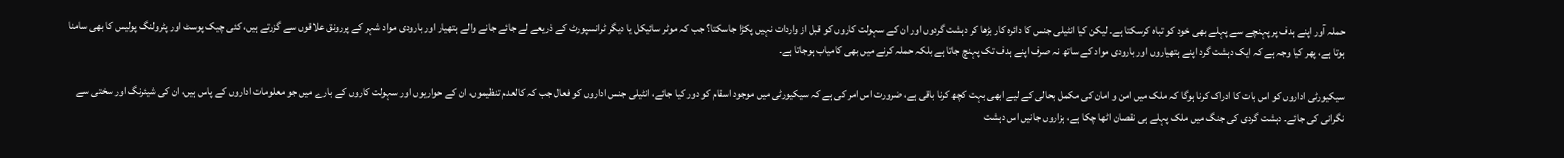حملہ آور اپنے ہدف پر پہنچے سے پہلے بھی خود کو تباہ کرسکتا ہے۔ لیکن کیا انٹیلی جنس کا دائرہ کار بڑھا کر دہشت گردوں اور ان کے سہولت کاروں کو قبل از واردات نہیں پکڑا جاسکتا؟ جب کہ موٹر سائیکل یا دیگر ٹرانسپورٹ کے ذریعے لے جائے جانے والے ہتھیار اور بارودی مواد شہر کے پررونق علاقوں سے گزرتے ہیں، کئی چیک پوسٹ اور پٹرولنگ پولیس کا بھی سامنا ہوتا ہے، پھر کیا وجہ ہے کہ ایک دہشت گرد اپنے ہتھیاروں اور بارودی مواد کے ساتھ نہ صرف اپنے ہدف تک پہنچ جاتا ہے بلکہ حملہ کرنے میں بھی کامیاب ہوجاتا ہے۔

سیکیورٹی اداروں کو اس بات کا ادراک کرنا ہوگا کہ ملک میں امن و امان کی مکمل بحالی کے لیے ابھی بہت کچھ کرنا باقی ہے، ضرورت اس امر کی ہے کہ سیکیورٹی میں موجود اسقام کو دور کیا جائے، انٹیلی جنس اداروں کو فعال جب کہ کالعدم تنظیموں، ان کے حواریوں اور سہولت کاروں کے بارے میں جو معلومات اداروں کے پاس ہیں، ان کی شیئرنگ اور سختی سے نگرانی کی جائے۔ دہشت گردی کی جنگ میں ملک پہلے ہی نقصان اٹھا چکا ہے، ہزاروں جانیں اس دہشت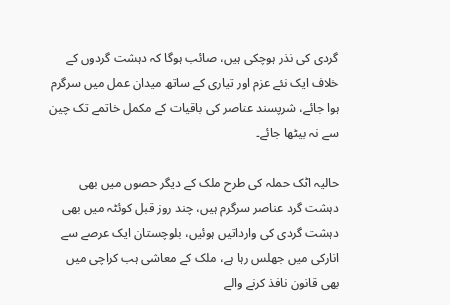گردی کی نذر ہوچکی ہیں، صائب ہوگا کہ دہشت گردوں کے خلاف ایک نئے عزم اور تیاری کے ساتھ میدان عمل میں سرگرم ہوا جائے، شرپسند عناصر کی باقیات کے مکمل خاتمے تک چین سے نہ بیٹھا جائے۔

حالیہ اٹک حملہ کی طرح ملک کے دیگر حصوں میں بھی دہشت گرد عناصر سرگرم ہیں، چند روز قبل کوئٹہ میں بھی دہشت گردی کی وارداتیں ہوئیں، بلوچستان ایک عرصے سے انارکی میں جھلس رہا ہے، ملک کے معاشی ہب کراچی میں بھی قانون نافذ کرنے والے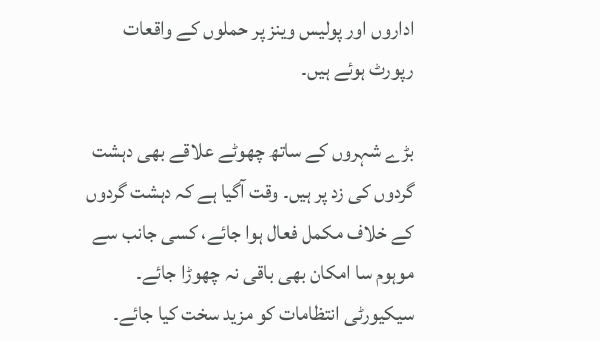اداروں اور پولیس وینز پر حملوں کے واقعات رپورٹ ہوئے ہیں۔

بڑے شہروں کے ساتھ چھوٹے علاقے بھی دہشت گردوں کی زد پر ہیں۔ وقت آگیا ہے کہ دہشت گردوں کے خلاف مکمل فعال ہوا جائے، کسی جانب سے موہوم سا امکان بھی باقی نہ چھوڑا جائے۔ سیکیورٹی انتظامات کو مزید سخت کیا جائے۔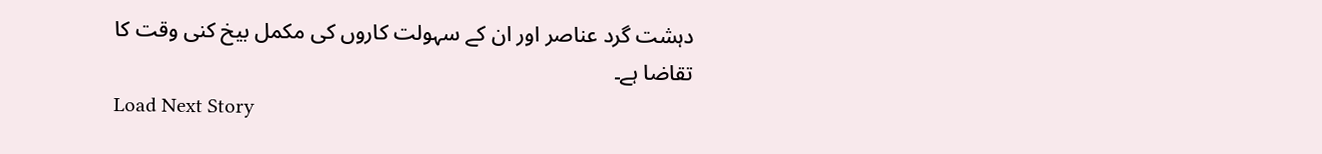دہشت گرد عناصر اور ان کے سہولت کاروں کی مکمل بیخ کنی وقت کا تقاضا ہے۔
Load Next Story